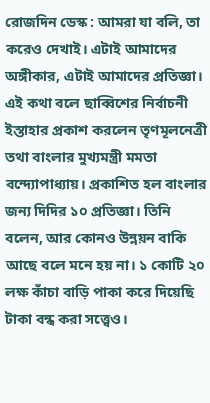রোজদিন ডেস্ক : আমরা যা বলি, তা করেও দেখাই। এটাই আমাদের অঙ্গীকার, এটাই আমাদের প্রতিজ্ঞা। এই কথা বলে ছাব্বিশের নির্বাচনী ইস্তাহার প্রকাশ করলেন তৃণমূলনেত্রী তথা বাংলার মুখ্যমন্ত্রী মমতা বন্দ্যোপাধ্যায়। প্রকাশিত হল বাংলার জন্য দিদির ১০ প্রতিজ্ঞা। তিনি বলেন, আর কোনও উন্নয়ন বাকি আছে বলে মনে হয় না। ১ কোটি ২০ লক্ষ কাঁচা বাড়ি পাকা করে দিয়েছি টাকা বন্ধ করা সত্ত্বেও।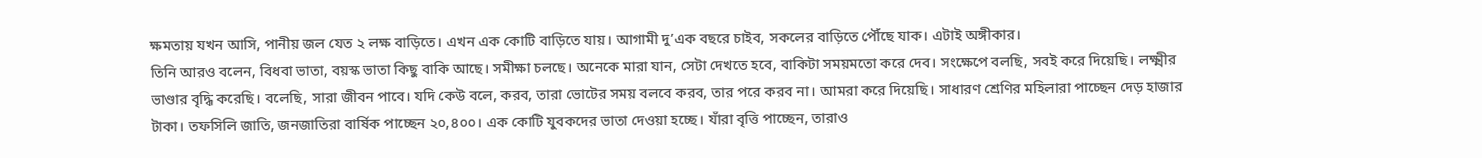ক্ষমতায় যখন আসি, পানীয় জল যেত ২ লক্ষ বাড়িতে। এখন এক কোটি বাড়িতে যায়। আগামী দু’এক বছরে চাইব, সকলের বাড়িতে পৌঁছে যাক। এটাই অঙ্গীকার।
তিনি আরও বলেন, বিধবা ভাতা, বয়স্ক ভাতা কিছু বাকি আছে। সমীক্ষা চলছে। অনেকে মারা যান, সেটা দেখতে হবে, বাকিটা সময়মতো করে দেব। সংক্ষেপে বলছি, সবই করে দিয়েছি। লক্ষ্মীর ভাণ্ডার বৃদ্ধি করেছি। বলেছি, সারা জীবন পাবে। যদি কেউ বলে, করব, তারা ভোটের সময় বলবে করব, তার পরে করব না। আমরা করে দিয়েছি। সাধারণ শ্রেণির মহিলারা পাচ্ছেন দেড় হাজার টাকা। তফসিলি জাতি, জনজাতিরা বার্ষিক পাচ্ছেন ২০,৪০০। এক কোটি যুবকদের ভাতা দেওয়া হচ্ছে। যাঁরা বৃত্তি পাচ্ছেন, তারাও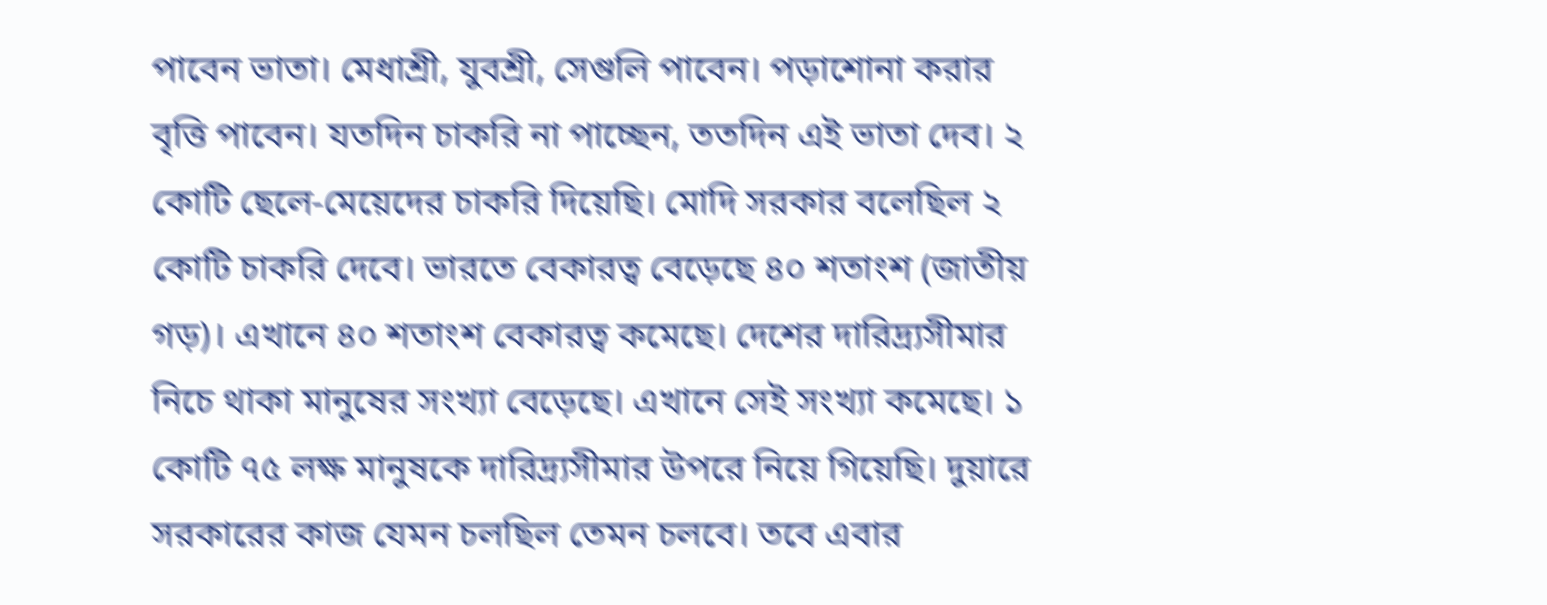পাবেন ভাতা। মেধাশ্রী, যুবশ্রী, সেগুলি পাবেন। পড়াশোনা করার বৃত্তি পাবেন। যতদিন চাকরি না পাচ্ছেন, ততদিন এই ভাতা দেব। ২ কোটি ছেলে-মেয়েদের চাকরি দিয়েছি। মোদি সরকার বলেছিল ২ কোটি চাকরি দেবে। ভারতে বেকারত্ব বেড়েছে ৪০ শতাংশ (জাতীয় গড়)। এখানে ৪০ শতাংশ বেকারত্ব কমেছে। দেশের দারিদ্র্যসীমার নিচে থাকা মানুষের সংখ্যা বেড়েছে। এখানে সেই সংখ্যা কমেছে। ১ কোটি ৭৫ লক্ষ মানুষকে দারিদ্র্যসীমার উপরে নিয়ে গিয়েছি। দুয়ারে সরকারের কাজ যেমন চলছিল তেমন চলবে। তবে এবার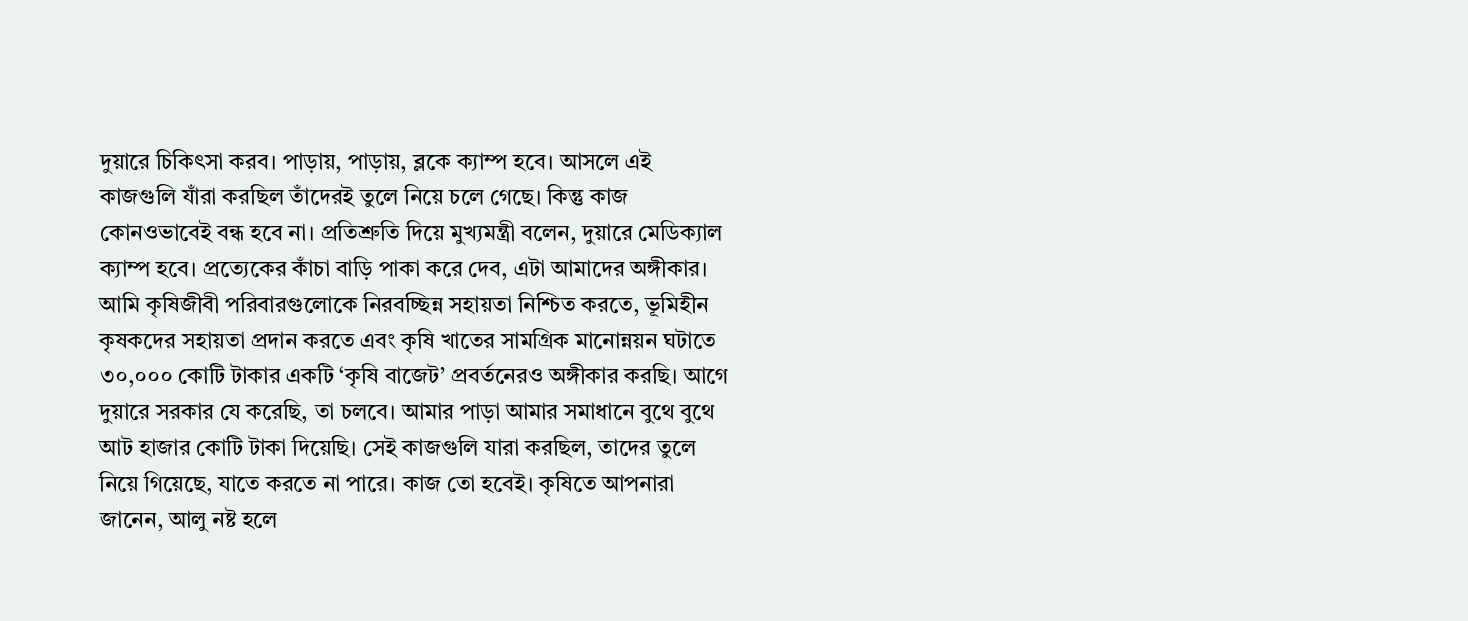দুয়ারে চিকিৎসা করব। পাড়ায়, পাড়ায়, ব্লকে ক্যাম্প হবে। আসলে এই কাজগুলি যাঁরা করছিল তাঁদেরই তুলে নিয়ে চলে গেছে। কিন্তু কাজ কোনওভাবেই বন্ধ হবে না। প্রতিশ্রুতি দিয়ে মুখ্যমন্ত্রী বলেন, দুয়ারে মেডিক্যাল ক্যাম্প হবে। প্রত্যেকের কাঁচা বাড়ি পাকা করে দেব, এটা আমাদের অঙ্গীকার। আমি কৃষিজীবী পরিবারগুলোকে নিরবচ্ছিন্ন সহায়তা নিশ্চিত করতে, ভূমিহীন কৃষকদের সহায়তা প্রদান করতে এবং কৃষি খাতের সামগ্রিক মানোন্নয়ন ঘটাতে ৩০,০০০ কোটি টাকার একটি ‘কৃষি বাজেট’ প্রবর্তনেরও অঙ্গীকার করছি। আগে দুয়ারে সরকার যে করেছি, তা চলবে। আমার পাড়া আমার সমাধানে বুথে বুথে আট হাজার কোটি টাকা দিয়েছি। সেই কাজগুলি যারা করছিল, তাদের তুলে নিয়ে গিয়েছে, যাতে করতে না পারে। কাজ তো হবেই। কৃষিতে আপনারা জানেন, আলু নষ্ট হলে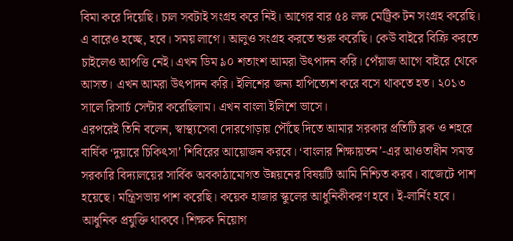বিমা করে দিয়েছি। চাল সবটাই সংগ্রহ করে নিই। আগের বার ৫৪ লক্ষ মেট্রিক টন সংগ্রহ করেছি। এ বারেও হচ্ছে, হবে। সময় লাগে। আলুও সংগ্রহ করতে শুরু করেছি। কেউ বাইরে বিক্রি করতে চাইলেও আপত্তি নেই। এখন ডিম ৯০ শতাংশ আমরা উৎপাদন করি। পেঁয়াজ আগে বাইরে থেকে আসত। এখন আমরা উৎপাদন করি। ইলিশের জন্য হাপিত্যেশ করে বসে থাকতে হত। ২০১৩ সালে রিসার্চ সেন্টার করেছিলাম। এখন বাংলা ইলিশে ভাসে।
এরপরেই তিনি বলেন, স্বাস্থ্যসেবা দোরগোড়ায় পৌঁছে দিতে আমার সরকার প্রতিটি ব্লক ও শহরে বার্ষিক ‘দুয়ারে চিকিৎসা’ শিবিরের আয়োজন করবে। ‘বাংলার শিক্ষায়তন’-এর আওতাধীন সমস্ত সরকারি বিদ্যালয়ের সার্বিক অবকাঠামোগত উন্নয়নের বিষয়টি আমি নিশ্চিত করব। বাজেটে পাশ হয়েছে। মন্ত্রিসভায় পাশ করেছি। কয়েক হাজার স্কুলের আধুনিকীকরণ হবে। ই-লার্নিং হবে। আধুনিক প্রযুক্তি থাকবে। শিক্ষক নিয়োগ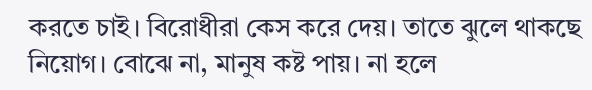করতে চাই। বিরোধীরা কেস করে দেয়। তাতে ঝুলে থাকছে নিয়োগ। বোঝে না, মানুষ কষ্ট পায়। না হলে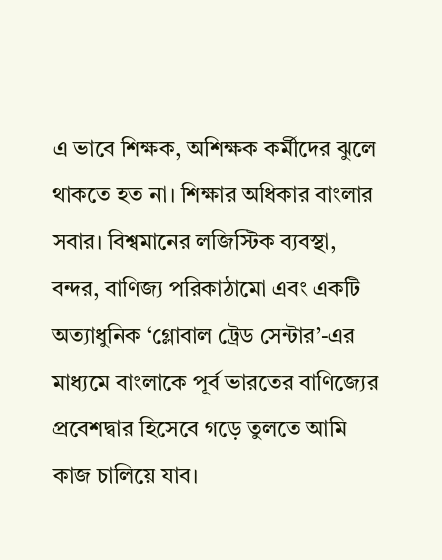এ ভাবে শিক্ষক, অশিক্ষক কর্মীদের ঝুলে থাকতে হত না। শিক্ষার অধিকার বাংলার সবার। বিশ্বমানের লজিস্টিক ব্যবস্থা, বন্দর, বাণিজ্য পরিকাঠামো এবং একটি অত্যাধুনিক ‘গ্লোবাল ট্রেড সেন্টার’-এর মাধ্যমে বাংলাকে পূর্ব ভারতের বাণিজ্যের প্রবেশদ্বার হিসেবে গড়ে তুলতে আমি কাজ চালিয়ে যাব।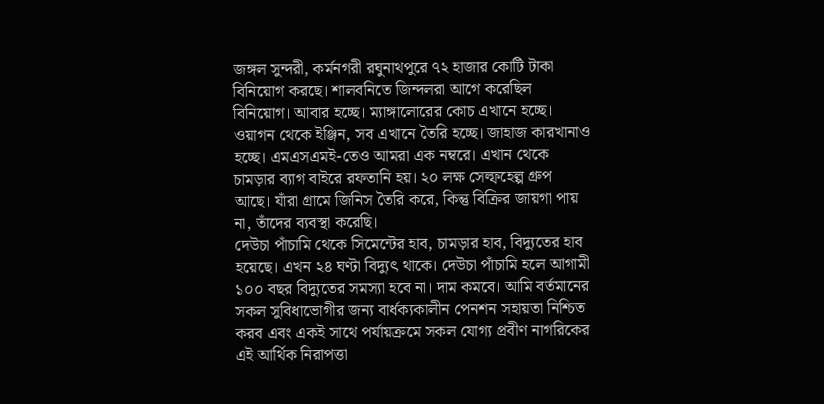জঙ্গল সুন্দরী, কর্মনগরী রঘুনাথপুরে ৭২ হাজার কোটি টাকা বিনিয়োগ করছে। শালবনিতে জিন্দলরা আগে করেছিল বিনিয়োগ। আবার হচ্ছে। ম্যাঙ্গালোরের কোচ এখানে হচ্ছে। ওয়াগন থেকে ইঞ্জিন, সব এখানে তৈরি হচ্ছে। জাহাজ কারখানাও হচ্ছে। এমএসএমই-তেও আমরা এক নম্বরে। এখান থেকে চামড়ার ব্যাগ বাইরে রফতানি হয়। ২০ লক্ষ সেল্ফহেল্প গ্রুপ আছে। যাঁরা গ্রামে জিনিস তৈরি করে, কিন্তু বিক্রির জায়গা পায় না, তাঁদের ব্যবস্থা করেছি।
দেউচা পাঁচামি থেকে সিমেন্টের হাব, চামড়ার হাব, বিদ্যুতের হাব হয়েছে। এখন ২৪ ঘণ্টা বিদ্যুৎ থাকে। দেউচা পাঁচামি হলে আগামী ১০০ বছর বিদ্যুতের সমস্যা হবে না। দাম কমবে। আমি বর্তমানের সকল সুবিধাভোগীর জন্য বার্ধক্যকালীন পেনশন সহায়তা নিশ্চিত করব এবং একই সাথে পর্যায়ক্রমে সকল যোগ্য প্রবীণ নাগরিকের এই আর্থিক নিরাপত্তা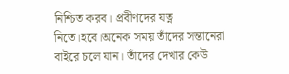নিশ্চিত করব। প্রবীণদের যত্ন নিতে।হবে।অনেক সময় তাঁদের সন্তানেরা বাইরে চলে যান। তাঁদের দেখার কেউ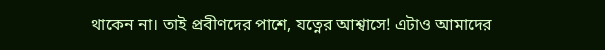থাকেন না। তাই প্রবীণদের পাশে, যত্নের আশ্বাসে! এটাও আমাদের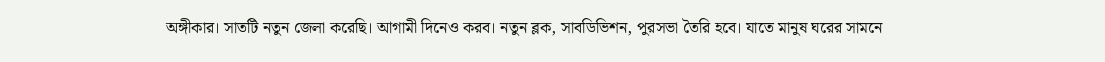অঙ্গীকার। সাতটি নতুন জেলা করেছি। আগামী দিনেও করব। নতুন ব্লক, সাবডিভিশন, পুরসভা তৈরি হবে। যাতে মানুষ ঘরের সামনে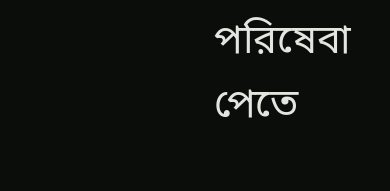পরিষেবা পেতে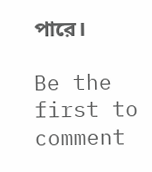পারে।

Be the first to comment